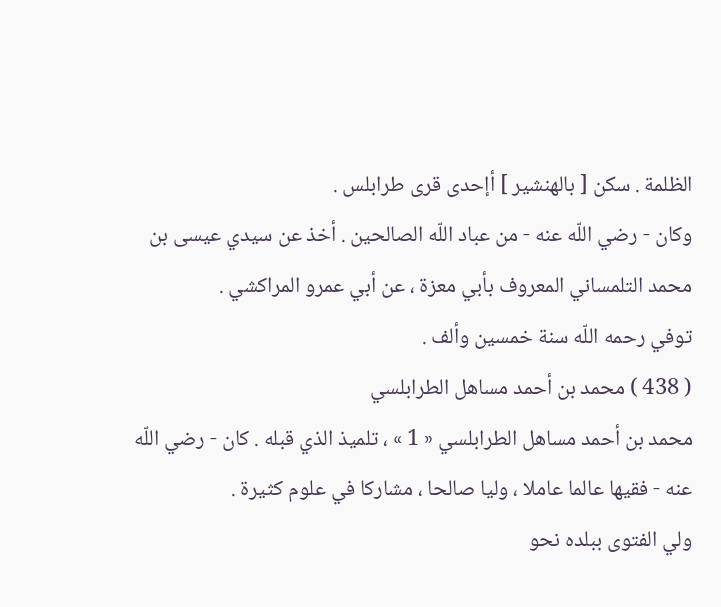الظلمة . سكن [ بالهنشير ] أإحدى قرى طرابلس .
وكان - رضي اللّه عنه - من عباد اللّه الصالحين . أخذ عن سيدي عيسى بن محمد التلمساني المعروف بأبي معزة ، عن أبي عمرو المراكشي .
توفي رحمه اللّه سنة خمسين وألف .
( 438 ) محمد بن أحمد مساهل الطرابلسي
محمد بن أحمد مساهل الطرابلسي « 1 » ، تلميذ الذي قبله . كان - رضي اللّه عنه - فقيها عالما عاملا ، وليا صالحا ، مشاركا في علوم كثيرة .
ولي الفتوى ببلده نحو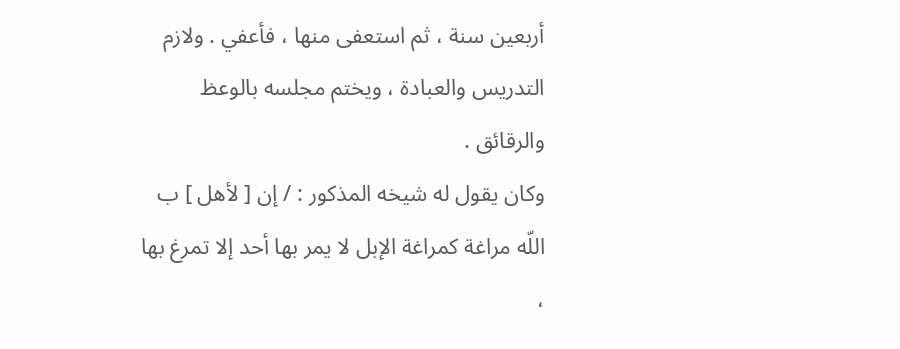أربعين سنة ، ثم استعفى منها ، فأعفي . ولازم التدريس والعبادة ، ويختم مجلسه بالوعظ والرقائق .
وكان يقول له شيخه المذكور : / إن [ لأهل ] ب اللّه مراغة كمراغة الإبل لا يمر بها أحد إلا تمرغ بها ،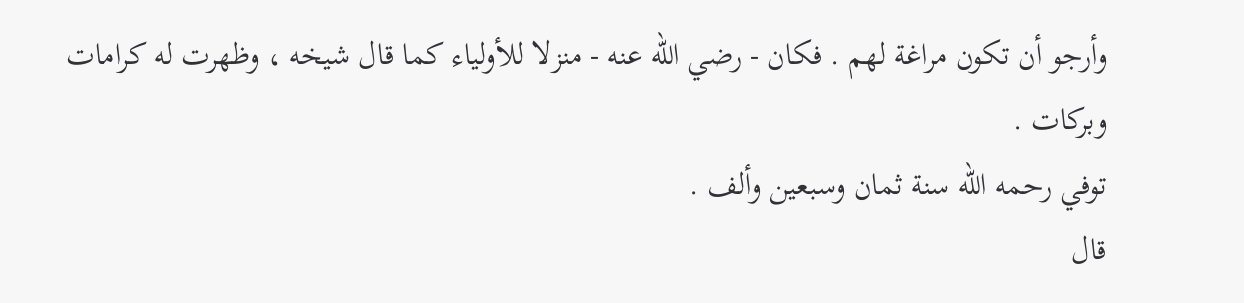وأرجو أن تكون مراغة لهم . فكان - رضي اللّه عنه - منزلا للأولياء كما قال شيخه ، وظهرت له كرامات وبركات .
توفي رحمه اللّه سنة ثمان وسبعين وألف .
قال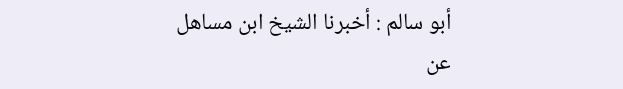أبو سالم : أخبرنا الشيخ ابن مساهل عن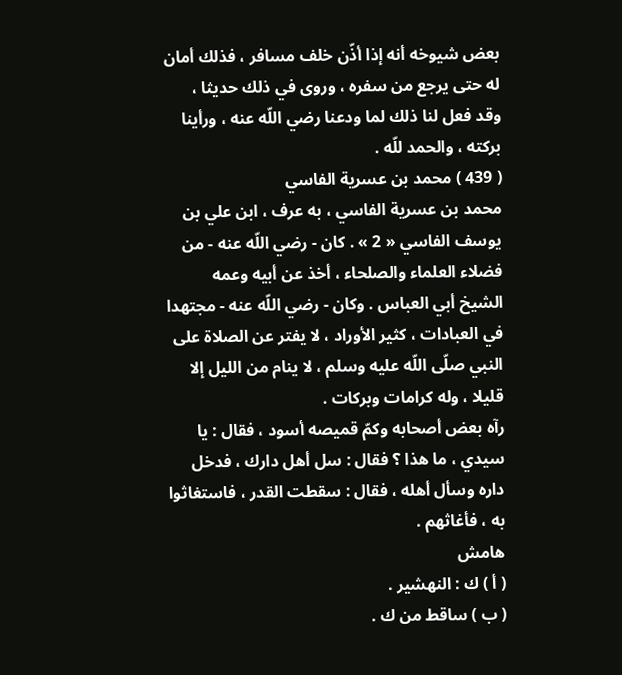بعض شيوخه أنه إذا أذّن خلف مسافر ، فذلك أمان له حتى يرجع من سفره ، وروى في ذلك حديثا ، وقد فعل لنا ذلك لما ودعنا رضي اللّه عنه ، ورأينا بركته ، والحمد للّه .
( 439 ) محمد بن عسرية الفاسي
محمد بن عسرية الفاسي ، به عرف ، ابن علي بن يوسف الفاسي « 2 » . كان - رضي اللّه عنه - من فضلاء العلماء والصلحاء ، أخذ عن أبيه وعمه الشيخ أبي العباس . وكان - رضي اللّه عنه - مجتهدا في العبادات ، كثير الأوراد ، لا يفتر عن الصلاة على النبي صلّى اللّه عليه وسلم ، لا ينام من الليل إلا قليلا ، وله كرامات وبركات .
رآه بعض أصحابه وكمّ قميصه أسود ، فقال : يا سيدي ، ما هذا ؟ فقال : سل أهل دارك ، فدخل داره وسأل أهله ، فقال : سقطت القدر ، فاستغاثوا به ، فأغاثهم .
هامش
( أ ) ك : النهشير .
( ب ) ساقط من ك .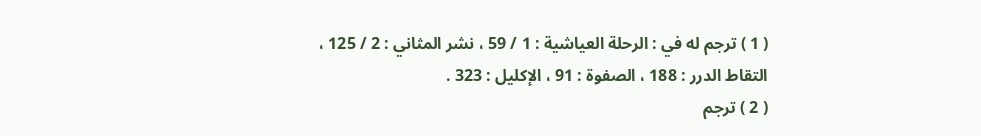( 1 ) ترجم له في : الرحلة العياشية : 1 / 59 ، نشر المثاني : 2 / 125 ، التقاط الدرر : 188 ، الصفوة : 91 ، الإكليل : 323 .
( 2 ) ترجم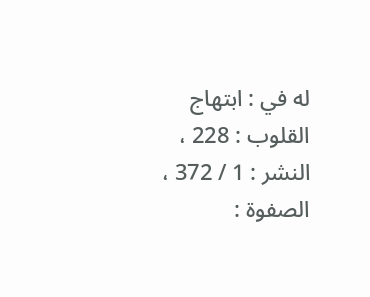له في : ابتهاج القلوب : 228 ، النشر : 1 / 372 ، الصفوة :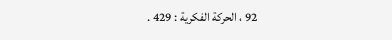92 ، الحركة الفكرية : 429 .